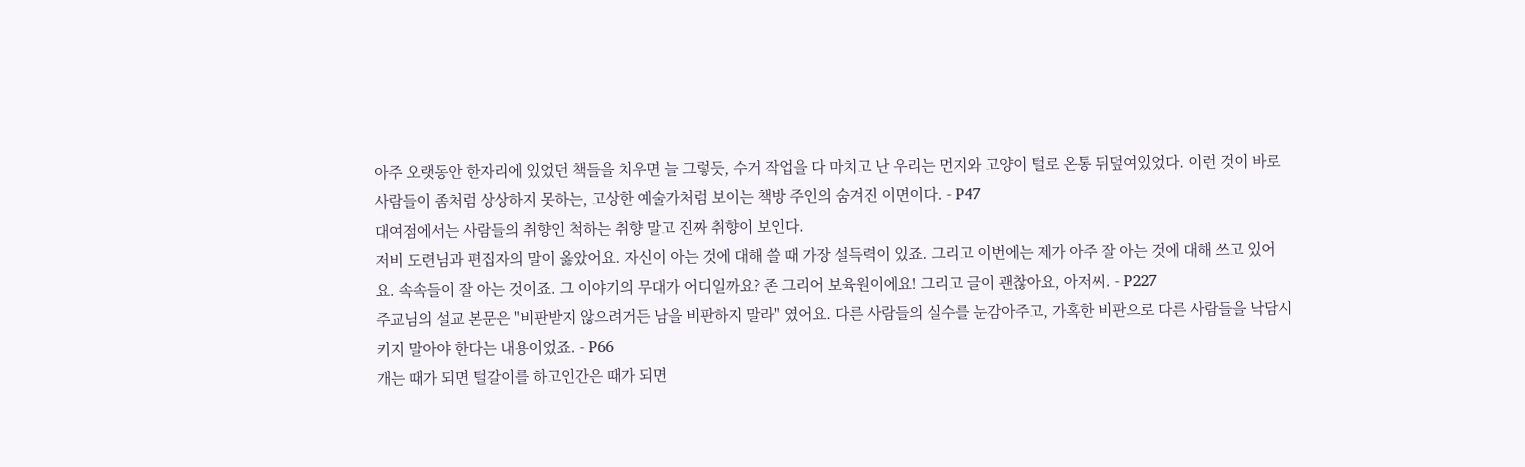아주 오랫동안 한자리에 있었던 책들을 치우면 늘 그렇듯, 수거 작업을 다 마치고 난 우리는 먼지와 고양이 털로 온통 뒤덮여있었다. 이런 것이 바로 사람들이 좀처럼 상상하지 못하는, 고상한 예술가처럼 보이는 책방 주인의 숨겨진 이면이다. - P47
대여점에서는 사람들의 취향인 척하는 취향 말고 진짜 취향이 보인다.
저비 도련님과 편집자의 말이 옳았어요. 자신이 아는 것에 대해 쓸 때 가장 설득력이 있죠. 그리고 이번에는 제가 아주 잘 아는 것에 대해 쓰고 있어요. 속속들이 잘 아는 것이죠. 그 이야기의 무대가 어디일까요? 존 그리어 보육원이에요! 그리고 글이 괜찮아요, 아저씨. - P227
주교님의 설교 본문은 "비판받지 않으려거든 남을 비판하지 말라" 였어요. 다른 사람들의 실수를 눈감아주고, 가혹한 비판으로 다른 사람들을 낙담시키지 말아야 한다는 내용이었죠. - P66
개는 때가 되면 털갈이를 하고인간은 때가 되면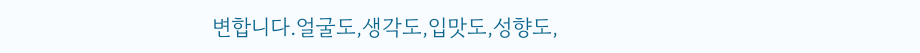변합니다.얼굴도,생각도,입맛도,성향도,